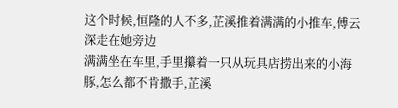这个时候,恒隆的人不多,芷溪推着满满的小推车,傅云深走在她旁边
满满坐在车里,手里攥着一只从玩具店捞出来的小海豚,怎么都不肯撒手,芷溪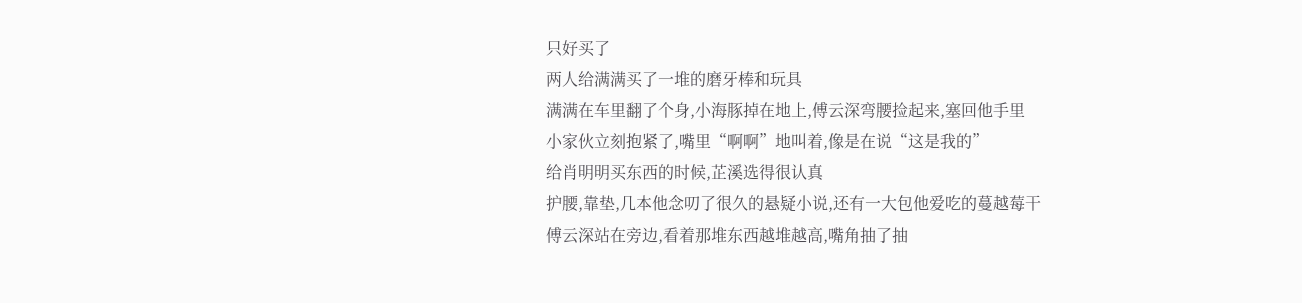只好买了
两人给满满买了一堆的磨牙棒和玩具
满满在车里翻了个身,小海豚掉在地上,傅云深弯腰捡起来,塞回他手里
小家伙立刻抱紧了,嘴里“啊啊”地叫着,像是在说“这是我的”
给肖明明买东西的时候,芷溪选得很认真
护腰,靠垫,几本他念叨了很久的悬疑小说,还有一大包他爱吃的蔓越莓干
傅云深站在旁边,看着那堆东西越堆越高,嘴角抽了抽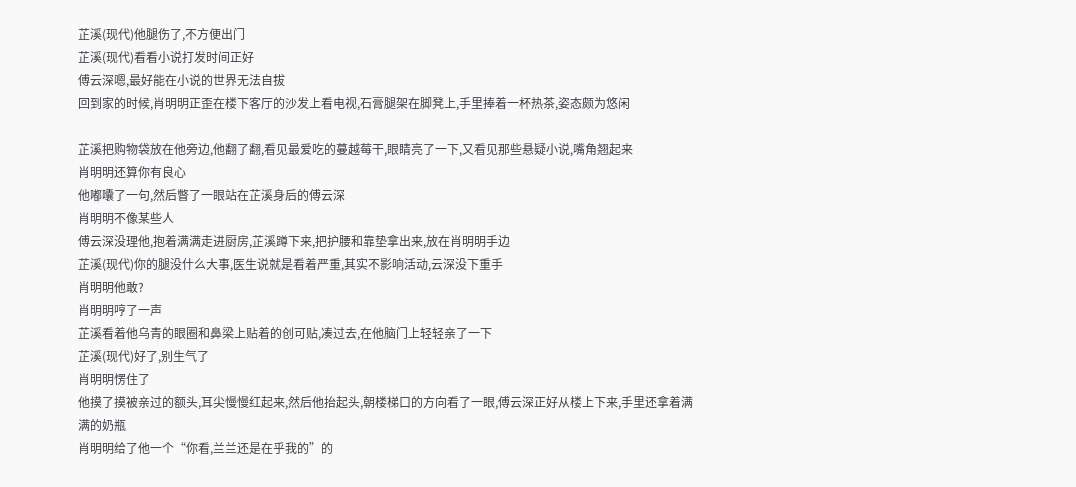芷溪(现代)他腿伤了,不方便出门
芷溪(现代)看看小说打发时间正好
傅云深嗯,最好能在小说的世界无法自拔
回到家的时候,肖明明正歪在楼下客厅的沙发上看电视,石膏腿架在脚凳上,手里捧着一杯热茶,姿态颇为悠闲

芷溪把购物袋放在他旁边,他翻了翻,看见最爱吃的蔓越莓干,眼睛亮了一下,又看见那些悬疑小说,嘴角翘起来
肖明明还算你有良心
他嘟囔了一句,然后瞥了一眼站在芷溪身后的傅云深
肖明明不像某些人
傅云深没理他,抱着满满走进厨房,芷溪蹲下来,把护腰和靠垫拿出来,放在肖明明手边
芷溪(现代)你的腿没什么大事,医生说就是看着严重,其实不影响活动,云深没下重手
肖明明他敢?
肖明明哼了一声
芷溪看着他乌青的眼圈和鼻梁上贴着的创可贴,凑过去,在他脑门上轻轻亲了一下
芷溪(现代)好了,别生气了
肖明明愣住了
他摸了摸被亲过的额头,耳尖慢慢红起来,然后他抬起头,朝楼梯口的方向看了一眼,傅云深正好从楼上下来,手里还拿着满满的奶瓶
肖明明给了他一个“你看,兰兰还是在乎我的”的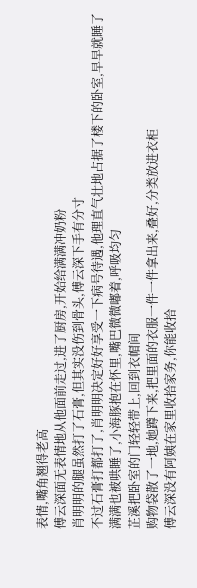表情,嘴角翘得老高
傅云深面无表情地从他面前走过,进了厨房,开始给满满冲奶粉
肖明明的腿虽然打了石膏,但其实没伤到骨头,傅云深下手有分寸
不过石膏打都打了,肖明明决定好好享受一下病号待遇,他理直气壮地占据了楼下的卧室,早早就睡了
满满也被哄睡了,小海豚抱在怀里,嘴巴微微嘟着,呼吸均匀
芷溪把卧室的门轻轻带上,回到衣帽间
购物袋散了一地,她蹲下来,把里面的衣服一件一件拿出来,叠好,分类放进衣柜
傅云深没有阿姨在家里收拾家务,你能收拾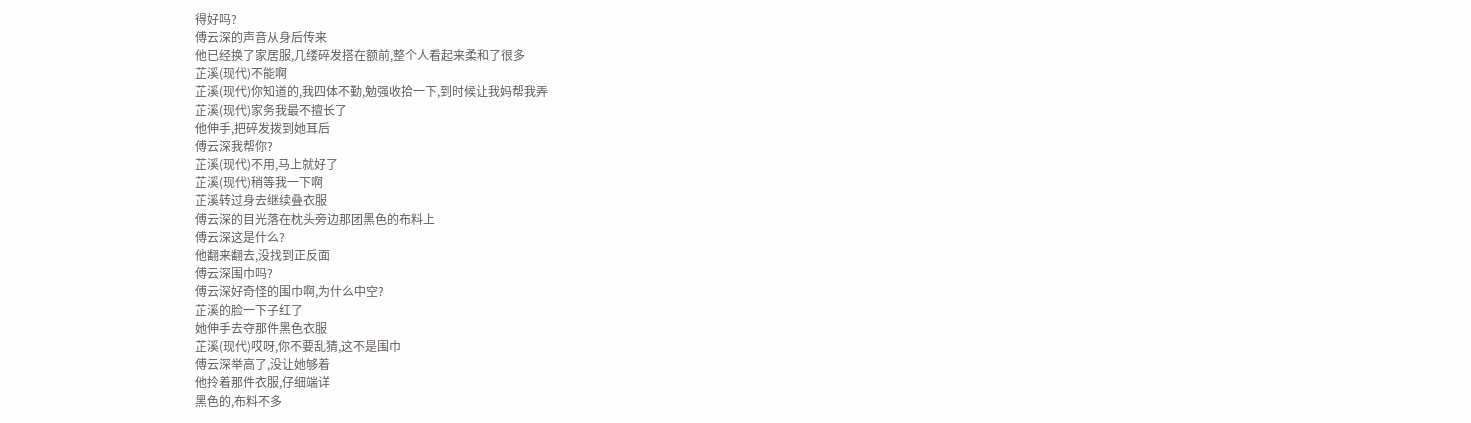得好吗?
傅云深的声音从身后传来
他已经换了家居服,几缕碎发搭在额前,整个人看起来柔和了很多
芷溪(现代)不能啊
芷溪(现代)你知道的,我四体不勤,勉强收拾一下,到时候让我妈帮我弄
芷溪(现代)家务我最不擅长了
他伸手,把碎发拨到她耳后
傅云深我帮你?
芷溪(现代)不用,马上就好了
芷溪(现代)稍等我一下啊
芷溪转过身去继续叠衣服
傅云深的目光落在枕头旁边那团黑色的布料上
傅云深这是什么?
他翻来翻去,没找到正反面
傅云深围巾吗?
傅云深好奇怪的围巾啊,为什么中空?
芷溪的脸一下子红了
她伸手去夺那件黑色衣服
芷溪(现代)哎呀,你不要乱猜,这不是围巾
傅云深举高了,没让她够着
他拎着那件衣服,仔细端详
黑色的,布料不多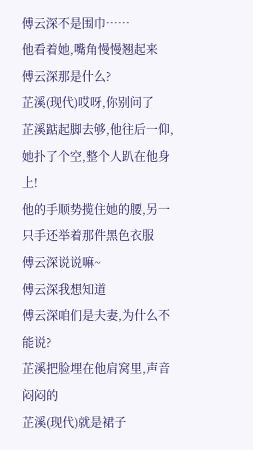傅云深不是围巾……
他看着她,嘴角慢慢翘起来
傅云深那是什么?
芷溪(现代)哎呀,你别问了
芷溪踮起脚去够,他往后一仰,她扑了个空,整个人趴在他身上!
他的手顺势揽住她的腰,另一只手还举着那件黑色衣服
傅云深说说嘛~
傅云深我想知道
傅云深咱们是夫妻,为什么不能说?
芷溪把脸埋在他肩窝里,声音闷闷的
芷溪(现代)就是裙子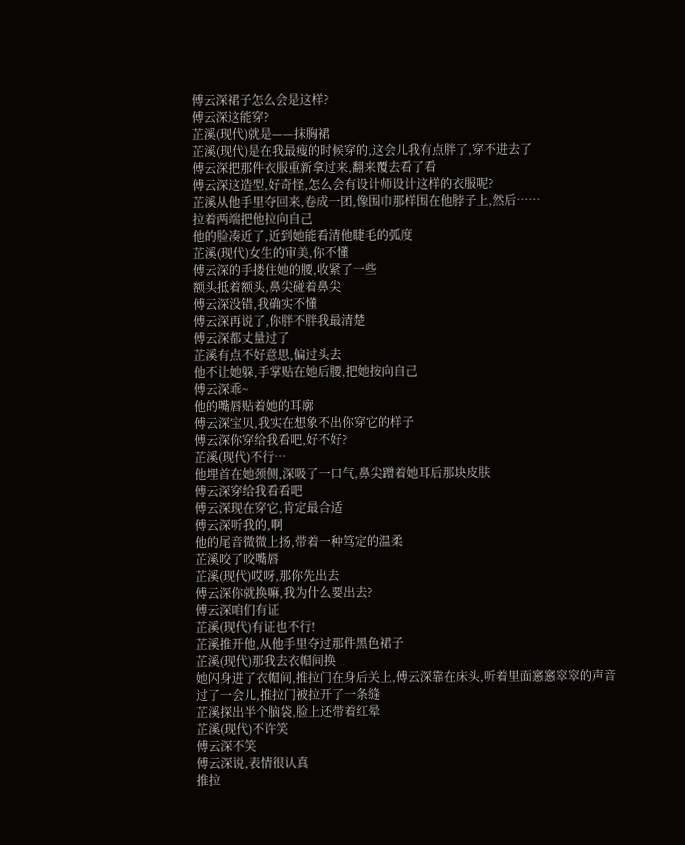傅云深裙子怎么会是这样?
傅云深这能穿?
芷溪(现代)就是——抹胸裙
芷溪(现代)是在我最瘦的时候穿的,这会儿我有点胖了,穿不进去了
傅云深把那件衣服重新拿过来,翻来覆去看了看
傅云深这造型,好奇怪,怎么会有设计师设计这样的衣服呢?
芷溪从他手里夺回来,卷成一团,像围巾那样围在他脖子上,然后……
拉着两端把他拉向自己
他的脸凑近了,近到她能看清他睫毛的弧度
芷溪(现代)女生的审美,你不懂
傅云深的手搂住她的腰,收紧了一些
额头抵着额头,鼻尖碰着鼻尖
傅云深没错,我确实不懂
傅云深再说了,你胖不胖我最清楚
傅云深都丈量过了
芷溪有点不好意思,偏过头去
他不让她躲,手掌贴在她后腰,把她按向自己
傅云深乖~
他的嘴唇贴着她的耳廓
傅云深宝贝,我实在想象不出你穿它的样子
傅云深你穿给我看吧,好不好?
芷溪(现代)不行…
他埋首在她颈侧,深吸了一口气,鼻尖蹭着她耳后那块皮肤
傅云深穿给我看看吧
傅云深现在穿它,肯定最合适
傅云深听我的,啊
他的尾音微微上扬,带着一种笃定的温柔
芷溪咬了咬嘴唇
芷溪(现代)哎呀,那你先出去
傅云深你就换嘛,我为什么要出去?
傅云深咱们有证
芷溪(现代)有证也不行!
芷溪推开他,从他手里夺过那件黑色裙子
芷溪(现代)那我去衣帽间换
她闪身进了衣帽间,推拉门在身后关上,傅云深靠在床头,听着里面窸窸窣窣的声音
过了一会儿,推拉门被拉开了一条缝
芷溪探出半个脑袋,脸上还带着红晕
芷溪(现代)不许笑
傅云深不笑
傅云深说,表情很认真
推拉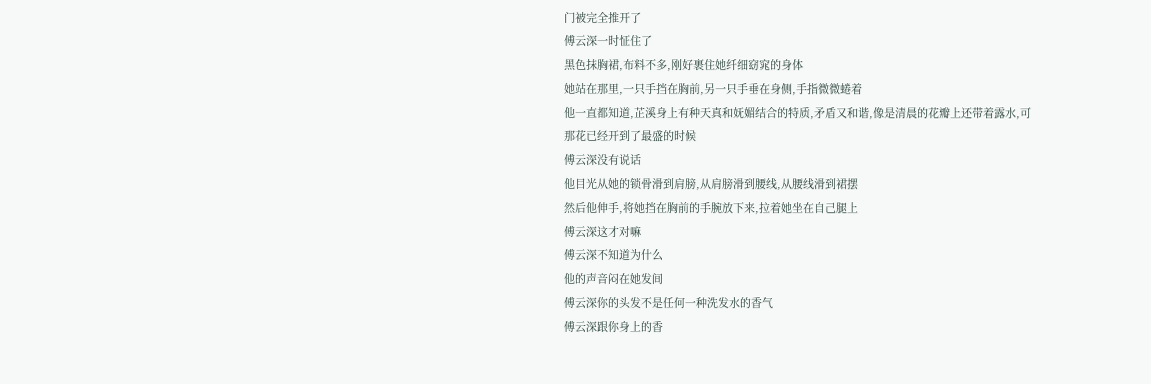门被完全推开了
傅云深一时怔住了
黑色抹胸裙,布料不多,刚好裹住她纤细窈窕的身体
她站在那里,一只手挡在胸前,另一只手垂在身侧,手指微微蜷着
他一直都知道,芷溪身上有种天真和妩媚结合的特质,矛盾又和谐,像是清晨的花瓣上还带着露水,可那花已经开到了最盛的时候
傅云深没有说话
他目光从她的锁骨滑到肩膀,从肩膀滑到腰线,从腰线滑到裙摆
然后他伸手,将她挡在胸前的手腕放下来,拉着她坐在自己腿上
傅云深这才对嘛
傅云深不知道为什么
他的声音闷在她发间
傅云深你的头发不是任何一种洗发水的香气
傅云深跟你身上的香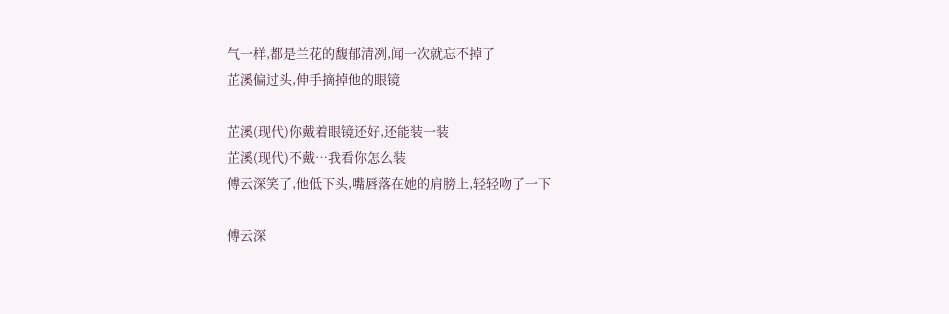气一样,都是兰花的馥郁清冽,闻一次就忘不掉了
芷溪偏过头,伸手摘掉他的眼镜

芷溪(现代)你戴着眼镜还好,还能装一装
芷溪(现代)不戴…我看你怎么装
傅云深笑了,他低下头,嘴唇落在她的肩膀上,轻轻吻了一下

傅云深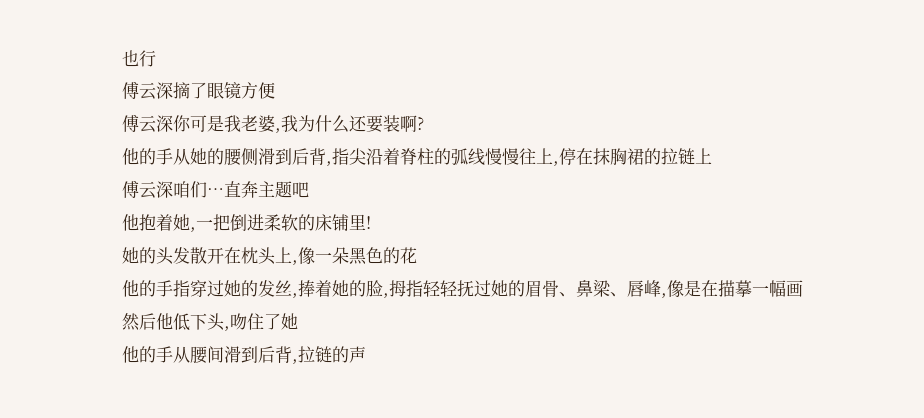也行
傅云深摘了眼镜方便
傅云深你可是我老婆,我为什么还要装啊?
他的手从她的腰侧滑到后背,指尖沿着脊柱的弧线慢慢往上,停在抹胸裙的拉链上
傅云深咱们…直奔主题吧
他抱着她,一把倒进柔软的床铺里!
她的头发散开在枕头上,像一朵黑色的花
他的手指穿过她的发丝,捧着她的脸,拇指轻轻抚过她的眉骨、鼻梁、唇峰,像是在描摹一幅画
然后他低下头,吻住了她
他的手从腰间滑到后背,拉链的声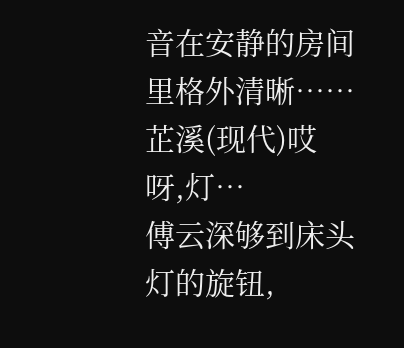音在安静的房间里格外清晰……
芷溪(现代)哎呀,灯…
傅云深够到床头灯的旋钮,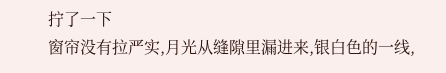拧了一下
窗帘没有拉严实,月光从缝隙里漏进来,银白色的一线,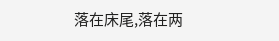落在床尾,落在两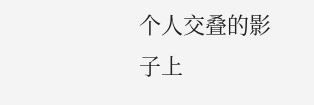个人交叠的影子上